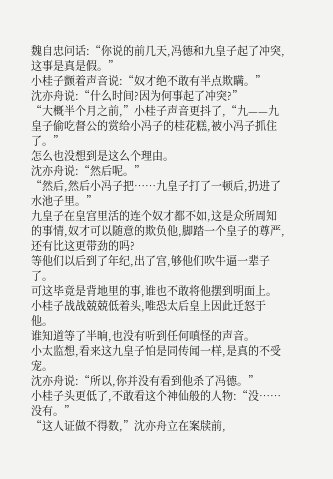魏自忠问话:“你说的前几天,冯德和九皇子起了冲突,这事是真是假。”
小桂子颤着声音说:“奴才绝不敢有半点欺瞒。”
沈亦舟说:“什么时间?因为何事起了冲突?”
“大概半个月之前,”小桂子声音更抖了,“九——九皇子偷吃督公的赏给小冯子的桂花糕,被小冯子抓住了。”
怎么也没想到是这么个理由。
沈亦舟说:“然后呢。”
“然后,然后小冯子把……九皇子打了一顿后,扔进了水池子里。”
九皇子在皇宫里活的连个奴才都不如,这是众所周知的事情,奴才可以随意的欺负他,脚踏一个皇子的尊严,还有比这更带劲的吗?
等他们以后到了年纪,出了宫,够他们吹牛逼一辈子了。
可这毕竟是背地里的事,谁也不敢将他摆到明面上。
小桂子战战兢兢低着头,唯恐太后皇上因此迁怒于他。
谁知道等了半晌,也没有听到任何嗔怪的声音。
小太监想,看来这九皇子怕是同传闻一样,是真的不受宠。
沈亦舟说:“所以,你并没有看到他杀了冯德。”
小桂子头更低了,不敢看这个神仙般的人物:“没……没有。”
“这人证做不得数,”沈亦舟立在案牍前,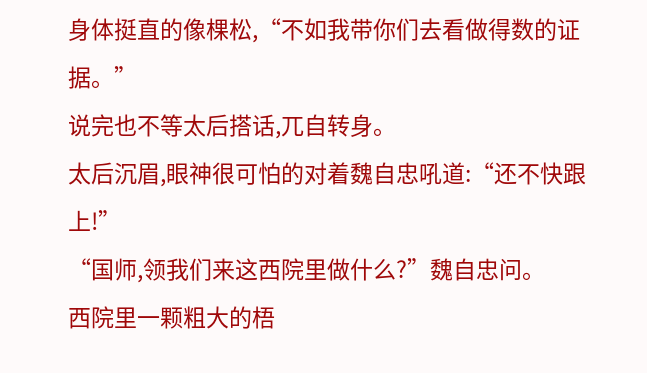身体挺直的像棵松,“不如我带你们去看做得数的证据。”
说完也不等太后搭话,兀自转身。
太后沉眉,眼神很可怕的对着魏自忠吼道:“还不快跟上!”
“国师,领我们来这西院里做什么?”魏自忠问。
西院里一颗粗大的梧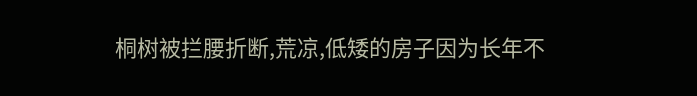桐树被拦腰折断,荒凉,低矮的房子因为长年不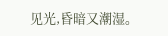见光,昏暗又潮湿。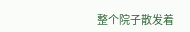整个院子散发着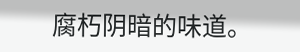腐朽阴暗的味道。